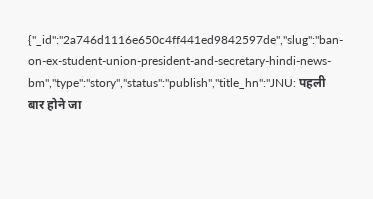{"_id":"2a746d1116e650c4ff441ed9842597de","slug":"ban-on-ex-student-union-president-and-secretary-hindi-news-bm","type":"story","status":"publish","title_hn":"JNU: पहली बार होने जा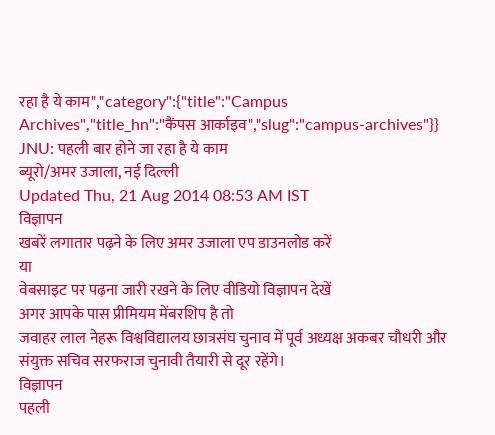रहा है ये काम","category":{"title":"Campus Archives","title_hn":"कैंपस आर्काइव","slug":"campus-archives"}}
JNU: पहली बार होने जा रहा है ये काम
ब्यूरो/अमर उजाला, नई दिल्ली
Updated Thu, 21 Aug 2014 08:53 AM IST
विज्ञापन
खबरें लगातार पढ़ने के लिए अमर उजाला एप डाउनलोड करें
या
वेबसाइट पर पढ़ना जारी रखने के लिए वीडियो विज्ञापन देखें
अगर आपके पास प्रीमियम मेंबरशिप है तो
जवाहर लाल नेहरू विश्वविद्यालय छात्रसंघ चुनाव में पूर्व अध्यक्ष अकबर चौधरी और संयुक्त सचिव सरफराज चुनावी तैयारी से दूर रहेंगे।
विज्ञापन
पहली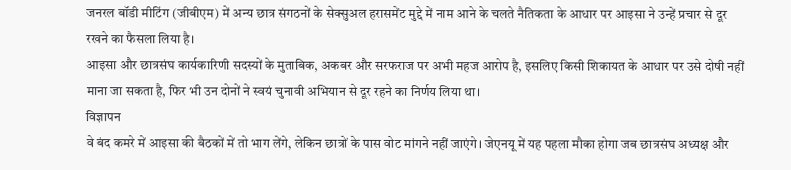जनरल बॉडी मीटिंग (जीबीएम) में अन्य छात्र संगठनों के सेक्सुअल हरासमेंट मुद्दे में नाम आने के चलते नैतिकता के आधार पर आइसा ने उन्हें प्रचार से दूर रखने का फैसला लिया है।
आइसा और छात्रसंघ कार्यकारिणी सदस्यों के मुताबिक, अकबर और सरफराज पर अभी महज आरोप है, इसलिए किसी शिकायत के आधार पर उसे दोषी नहीं माना जा सकता है, फिर भी उन दोनों ने स्वयं चुनावी अभियान से दूर रहने का निर्णय लिया था।
विज्ञापन
वे बंद कमरे में आइसा की बैठकों में तो भाग लेंगे, लेकिन छात्रों के पास वोट मांगने नहीं जाएंगे। जेएनयू में यह पहला मौका होगा जब छात्रसंघ अध्यक्ष और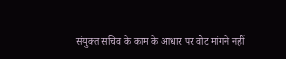संयुक्त सचिव के काम के आधार पर वोट मांगने नहीं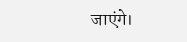जाएंगे।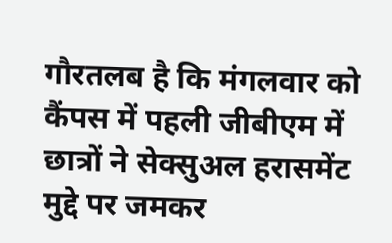गौरतलब है कि मंगलवार को कैंपस में पहली जीबीएम में छात्रों ने सेक्सुअल हरासमेंट मुद्दे पर जमकर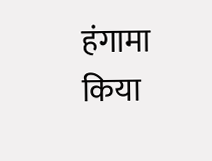हंगामा किया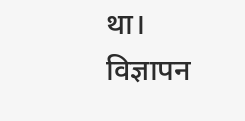था।
विज्ञापन